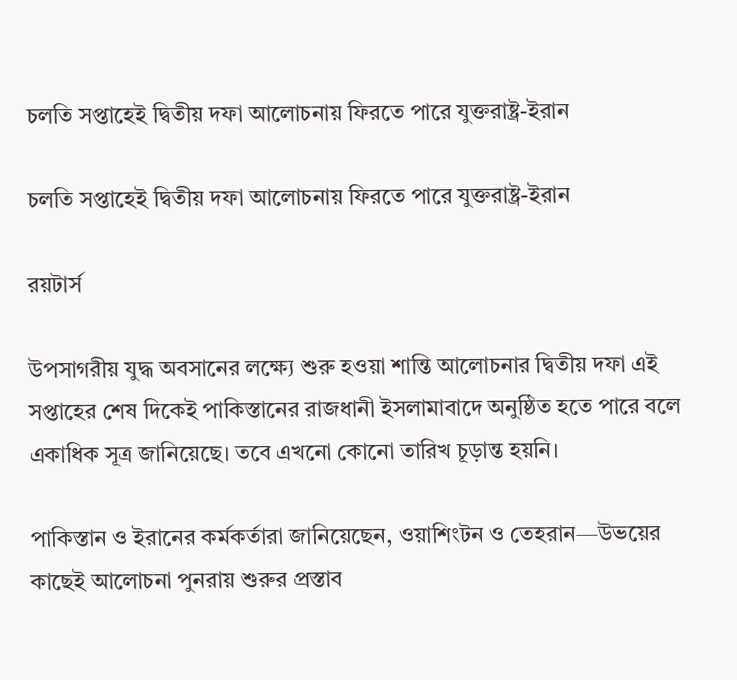চলতি সপ্তাহেই দ্বিতীয় দফা আলোচনায় ফিরতে পারে যুক্তরাষ্ট্র-ইরান

চলতি সপ্তাহেই দ্বিতীয় দফা আলোচনায় ফিরতে পারে যুক্তরাষ্ট্র-ইরান

রয়টার্স

উপসাগরীয় যুদ্ধ অবসানের লক্ষ্যে শুরু হওয়া শান্তি আলোচনার দ্বিতীয় দফা এই সপ্তাহের শেষ দিকেই পাকিস্তানের রাজধানী ইসলামাবাদে অনুষ্ঠিত হতে পারে বলে একাধিক সূত্র জানিয়েছে। তবে এখনো কোনো তারিখ চূড়ান্ত হয়নি।

পাকিস্তান ও ইরানের কর্মকর্তারা জানিয়েছেন, ওয়াশিংটন ও তেহরান—উভয়ের কাছেই আলোচনা পুনরায় শুরুর প্রস্তাব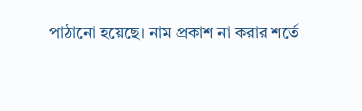পাঠানো হয়েছে। নাম প্রকাশ না করার শর্তে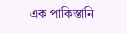এক পাকিস্তানি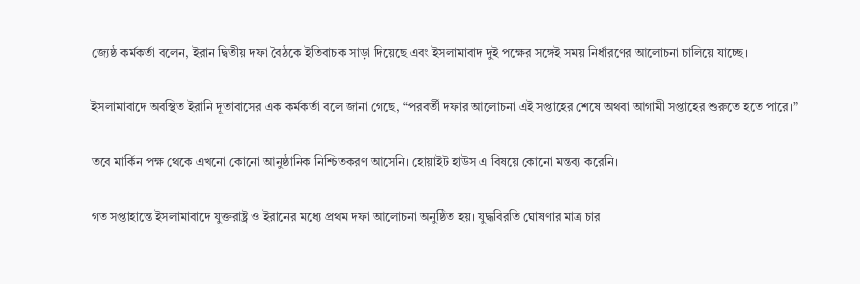জ্যেষ্ঠ কর্মকর্তা বলেন, ইরান দ্বিতীয় দফা বৈঠকে ইতিবাচক সাড়া দিয়েছে এবং ইসলামাবাদ দুই পক্ষের সঙ্গেই সময় নির্ধারণের আলোচনা চালিয়ে যাচ্ছে।

ইসলামাবাদে অবস্থিত ইরানি দূতাবাসের এক কর্মকর্তা বলে জানা গেছে, “পরবর্তী দফার আলোচনা এই সপ্তাহের শেষে অথবা আগামী সপ্তাহের শুরুতে হতে পারে।”

তবে মার্কিন পক্ষ থেকে এখনো কোনো আনুষ্ঠানিক নিশ্চিতকরণ আসেনি। হোয়াইট হাউস এ বিষয়ে কোনো মন্তব্য করেনি।

গত সপ্তাহান্তে ইসলামাবাদে যুক্তরাষ্ট্র ও ইরানের মধ্যে প্রথম দফা আলোচনা অনুষ্ঠিত হয়। যুদ্ধবিরতি ঘোষণার মাত্র চার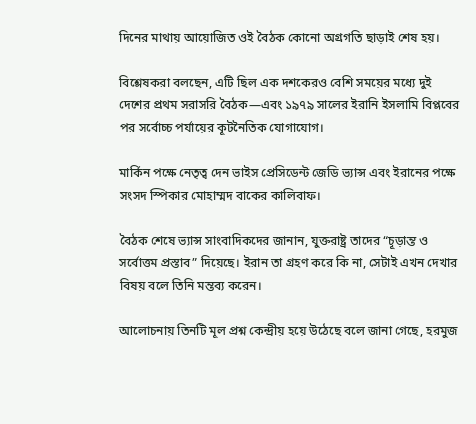দিনের মাথায় আয়োজিত ওই বৈঠক কোনো অগ্রগতি ছাড়াই শেষ হয়।

বিশ্লেষকরা বলছেন, এটি ছিল এক দশকেরও বেশি সময়ের মধ্যে দুই দেশের প্রথম সরাসরি বৈঠক—এবং ১৯৭৯ সালের ইরানি ইসলামি বিপ্লবের পর সর্বোচ্চ পর্যায়ের কূটনৈতিক যোগাযোগ।

মার্কিন পক্ষে নেতৃত্ব দেন ভাইস প্রেসিডেন্ট জেডি ভ্যান্স এবং ইরানের পক্ষে সংসদ স্পিকার মোহাম্মদ বাকের কালিবাফ।

বৈঠক শেষে ভ্যান্স সাংবাদিকদের জানান, যুক্তরাষ্ট্র তাদের “চূড়ান্ত ও সর্বোত্তম প্রস্তাব” দিয়েছে। ইরান তা গ্রহণ করে কি না, সেটাই এখন দেখার বিষয় বলে তিনি মন্তব্য করেন।

আলোচনায় তিনটি মূল প্রশ্ন কেন্দ্রীয় হয়ে উঠেছে বলে জানা গেছে, হরমুজ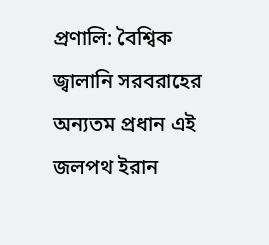প্রণালি: বৈশ্বিক জ্বালানি সরবরাহের অন্যতম প্রধান এই জলপথ ইরান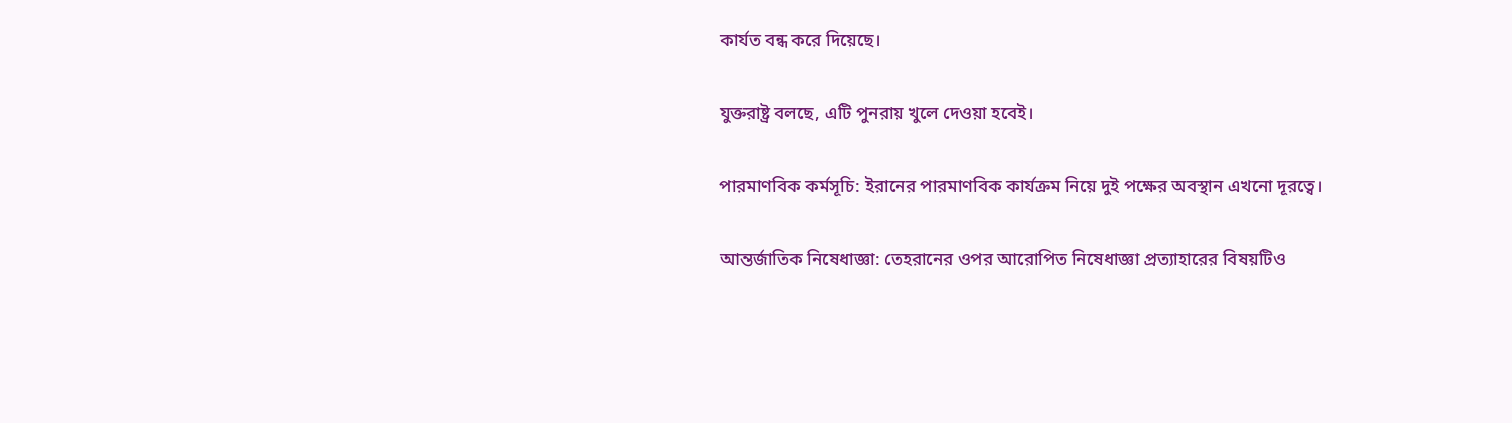কার্যত বন্ধ করে দিয়েছে।

যুক্তরাষ্ট্র বলছে, এটি পুনরায় খুলে দেওয়া হবেই।

পারমাণবিক কর্মসূচি: ইরানের পারমাণবিক কার্যক্রম নিয়ে দুই পক্ষের অবস্থান এখনো দূরত্বে।

আন্তর্জাতিক নিষেধাজ্ঞা: তেহরানের ওপর আরোপিত নিষেধাজ্ঞা প্রত্যাহারের বিষয়টিও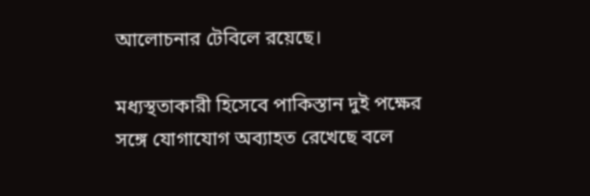আলোচনার টেবিলে রয়েছে।

মধ্যস্থতাকারী হিসেবে পাকিস্তান দুই পক্ষের সঙ্গে যোগাযোগ অব্যাহত রেখেছে বলে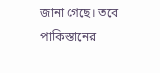জানা গেছে। তবে পাকিস্তানের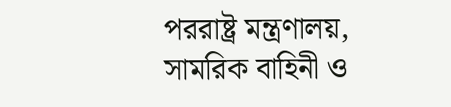পররাষ্ট্র মন্ত্রণালয়, সামরিক বাহিনী ও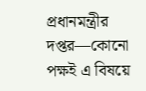প্রধানমন্ত্রীর দপ্তর—কোনো পক্ষই এ বিষয়ে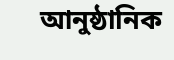আনুষ্ঠানিক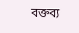বক্তব্য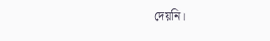দেয়নি।